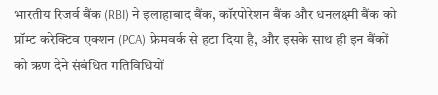भारतीय रिजर्व बैंक (RBI) ने इलाहाबाद बैंक, कॉरपोरेशन बैंक और धनलक्ष्मी बैंक को प्रॉम्ट करेक्टिव एक्शन (PCA) फ्रेमवर्क से हटा दिया है, और इसके साथ ही इन बैंकों को ऋण देने संबंधित गतिविधियों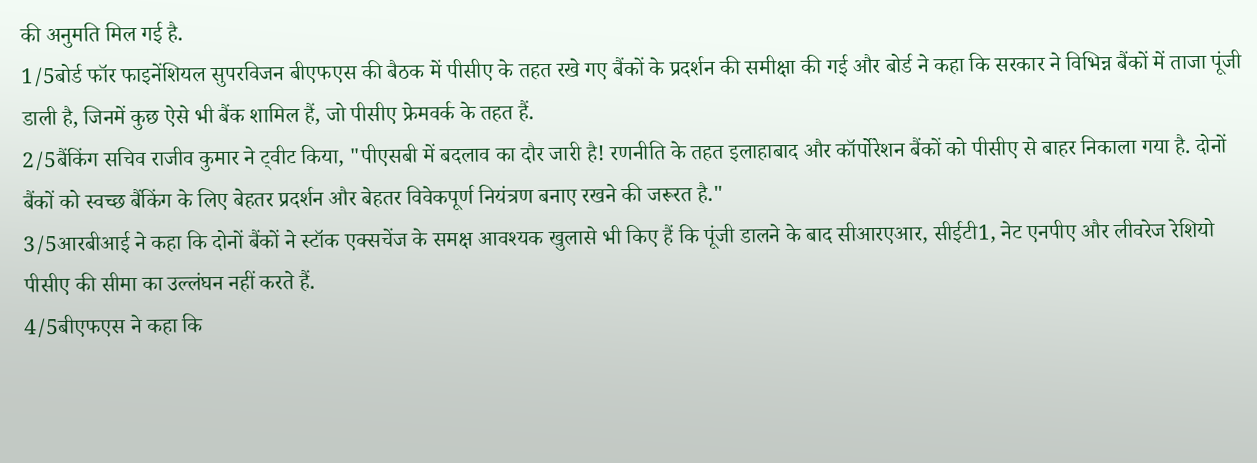की अनुमति मिल गई है.
1/5बोर्ड फॉर फाइनेंशियल सुपरविजन बीएफएस की बैठक में पीसीए के तहत रखे गए बैंकों के प्रदर्शन की समीक्षा की गई और बोर्ड ने कहा कि सरकार ने विभिन्न बैंकों में ताजा पूंजी डाली है, जिनमें कुछ ऐसे भी बैंक शामिल हैं, जो पीसीए फ्रेमवर्क के तहत हैं.
2/5बैंकिंग सचिव राजीव कुमार ने ट्वीट किया, "पीएसबी में बदलाव का दौर जारी है! रणनीति के तहत इलाहाबाद और कॉर्पोरेशन बैंकों को पीसीए से बाहर निकाला गया है. दोनों बैंकों को स्वच्छ बैंकिंग के लिए बेहतर प्रदर्शन और बेहतर विवेकपूर्ण नियंत्रण बनाए रखने की जरूरत है."
3/5आरबीआई ने कहा कि दोनों बैंकों ने स्टॉक एक्सचेंज के समक्ष आवश्यक खुलासे भी किए हैं कि पूंजी डालने के बाद सीआरएआर, सीईटी1, नेट एनपीए और लीवरेज रेशियो पीसीए की सीमा का उल्लंघन नहीं करते हैं.
4/5बीएफएस ने कहा कि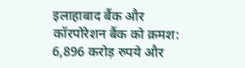इलाहाबाद बैंक और कॉरपोरेशन बैंक को क्रमश: 6,896 करोड़ रुपये और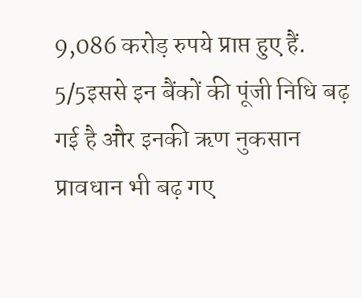9,086 करोड़ रुपये प्राप्त हुए हैं.
5/5इससे इन बैंकों की पूंजी निधि बढ़ गई है और इनकी ऋण नुकसान प्रावधान भी बढ़ गए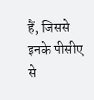हैं, जिससे इनके पीसीए से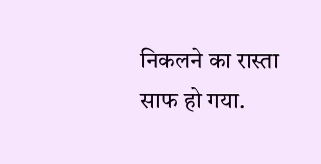निकलने का रास्ता साफ हो गया.